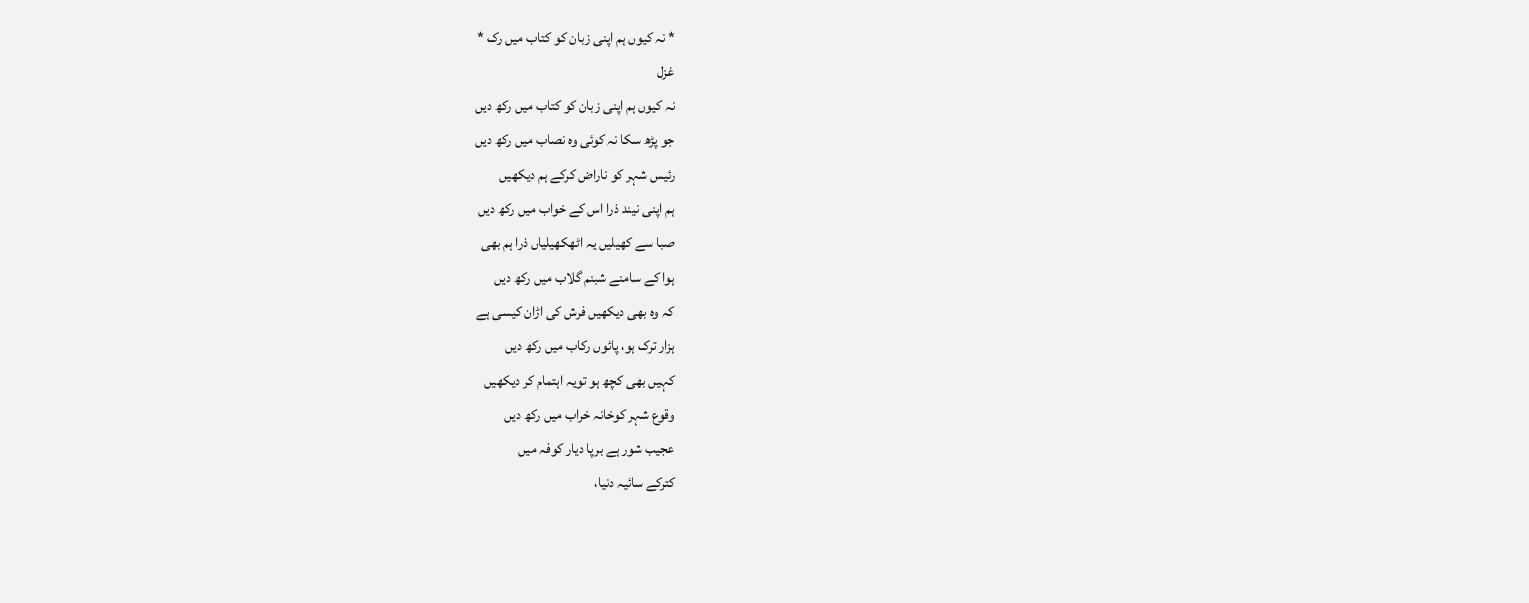* نہ کیوں ہم اپنی زبان کو کتاب میں رک *
غزل
نہ کیوں ہم اپنی زبان کو کتاب میں رکھ دیں
جو پڑھ سکا نہ کوئی وہ نصاب میں رکھ دیں
رئیس شہر کو ناراض کرکے ہم دیکھیں
ہم اپنی نیند ذرا اس کے خواب میں رکھ دیں
صبا سے کھیلیں یہ اٹھکھیلیاں ذرا ہم بھی
ہوا کے سامنے شبنم گلاب میں رکھ دیں
کہ وہ بھی دیکھیں فرش کی اڑان کیسی ہے
ہزار ترک ہو، پائوں رکاب میں رکھ دیں
کہیں بھی کچھ ہو تویہ اہتمام کر دیکھیں
وقوع شہر کوخانہ خراب میں رکھ دیں
عجیب شور ہے برپا دیار کوفہ میں
کترکے سائیہ دنیا،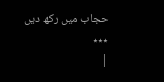حجاب میں رکھ دیں
٭٭٭
|